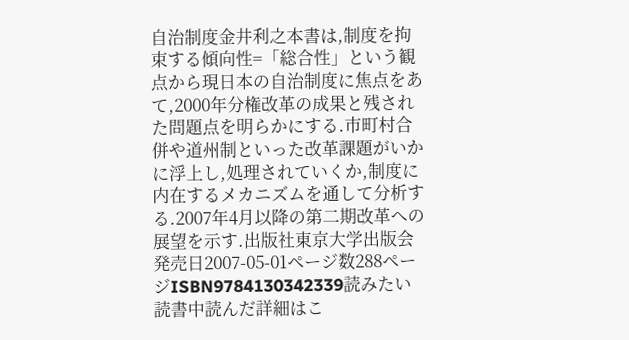自治制度金井利之本書は,制度を拘束する傾向性=「総合性」という観点から現日本の自治制度に焦点をあて,2000年分権改革の成果と残された問題点を明らかにする.市町村合併や道州制といった改革課題がいかに浮上し,処理されていくか,制度に内在するメカニズムを通して分析する.2007年4月以降の第二期改革への展望を示す.出版社東京大学出版会発売日2007-05-01ページ数288ページISBN9784130342339読みたい読書中読んだ詳細はこ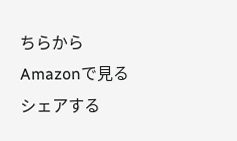ちらからAmazonで見るシェアする